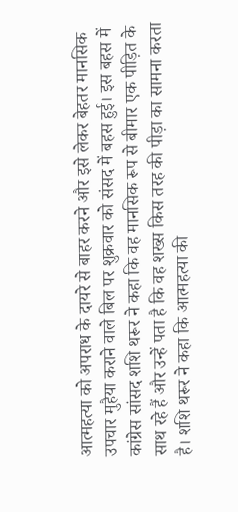आत्महत्या को अपराध के दायरे से बाहर करने और इसे लेकर बेहतर मानसिक उपचार मुहैया कराने वाले बिल पर शुक्रवार को संसद में बहस हुई। इस बहस में कांग्रेस सांसद शशि थरूर ने कहा कि वह मानसिक रूप से बीमार एक पीड़ित के साथ रहे हैं और उन्हें पता है कि वह शख्स किस तरह की पीड़ा का सामना करता है। शशि थरूर ने कहा कि आत्महत्या की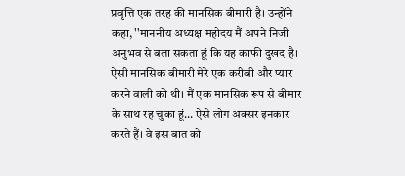प्रवृत्ति एक तरह की मानसिक बीमारी है। उन्होंने कहा, ''माननीय अध्यक्ष महोदय मैं अपने निजी अनुभव से बता सकता हूं कि यह काफी दुखद है।
ऐसी मानसिक बीमारी मेरे एक करीबी और प्यार करने वाली को थी। मैं एक मानसिक रूप से बीमार के साथ रह चुका हूं... ऐसे लोग अक्सर इनकार करते हैं। वे इस बात को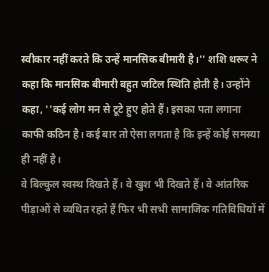स्वीकार नहीं करते कि उन्हें मानसिक बीमारी है।'' शशि थरूर ने कहा कि मानसिक बीमारी बहुत जटिल स्थिति होती है। उन्होंने कहा, ''कई लोग मन से टूटे हुए होते हैं। इसका पता लगाना काफी कठिन है। कई बार तो ऐसा लगता है कि इन्हें कोई समस्या ही नहीं है।
वे बिल्कुल स्वस्थ दिखते हैं। वे खुश भी दिखते हैं। वे आंतरिक पीड़ाओं से व्यथित रहते हैं फिर भी सभी सामाजिक गतिविधियों में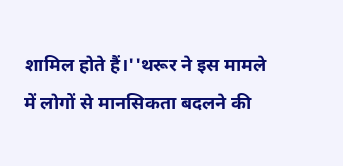शामिल होते हैं।''थरूर ने इस मामले में लोगों से मानसिकता बदलने की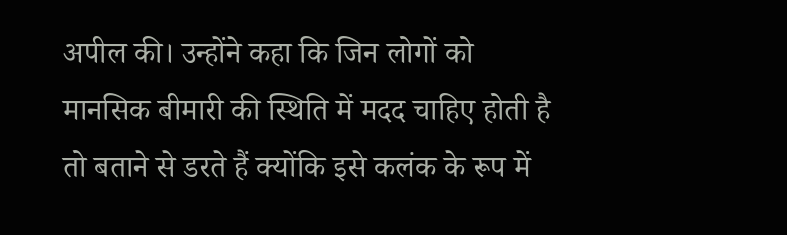अपील की। उन्होंने कहा कि जिन लोगों को मानसिक बीमारी की स्थिति में मदद चाहिए होती है तो बताने से डरते हैं क्योंकि इसे कलंक के रूप में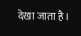देखा जाता है।